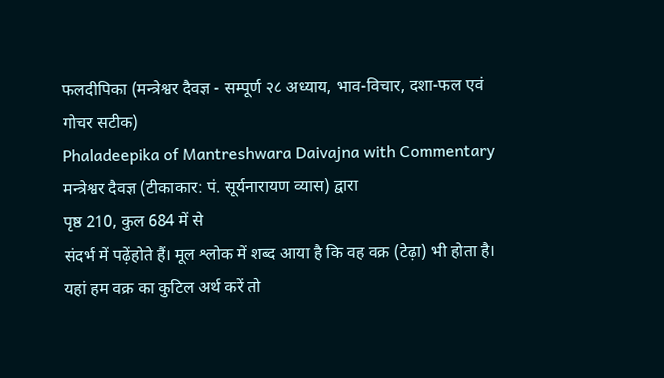फलदीपिका (मन्त्रेश्वर दैवज्ञ - सम्पूर्ण २८ अध्याय, भाव-विचार, दशा-फल एवं गोचर सटीक)
Phaladeepika of Mantreshwara Daivajna with Commentary
मन्त्रेश्वर दैवज्ञ (टीकाकार: पं. सूर्यनारायण व्यास) द्वारा
पृष्ठ 210, कुल 684 में से
संदर्भ में पढ़ेंहोते हैं। मूल श्लोक में शब्द आया है कि वह वक्र (टेढ़ा) भी होता है। यहां हम वक्र का कुटिल अर्थ करें तो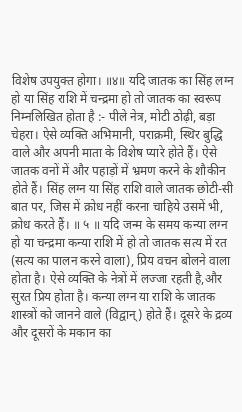विशेष उपयुक्त होगा। ॥४॥ यदि जातक का सिंह लग्न हो या सिंह राशि में चन्द्रमा हो तो जातक का स्वरूप निम्नलिखित होता है :- पीले नेत्र, मोटी ठोढ़ी, बड़ा चेहरा। ऐसे व्यक्ति अभिमानी, पराक्रमी, स्थिर बुद्धि वाले और अपनी माता के विशेष प्यारे होते हैं। ऐसे जातक वनों में और पहाड़ों में भ्रमण करने के शौकीन होते हैं। सिंह लग्न या सिंह राशि वाले जातक छोटी-सी बात पर, जिस में क्रोध नहीं करना चाहिये उसमें भी, क्रोध करते हैं। ॥ ५ ॥ यदि जन्म के समय कन्या लग्न हो या चन्द्रमा कन्या राशि में हो तो जातक सत्य में रत (सत्य का पालन करने वाला), प्रिय वचन बोलने वाला होता है। ऐसे व्यक्ति के नेत्रों में लज्जा रहती है,और सुरत प्रिय होता है। कन्या लग्न या राशि के जातक शास्त्रों को जानने वाले (विद्वान्) होते हैं। दूसरे के द्रव्य और दूसरों के मकान का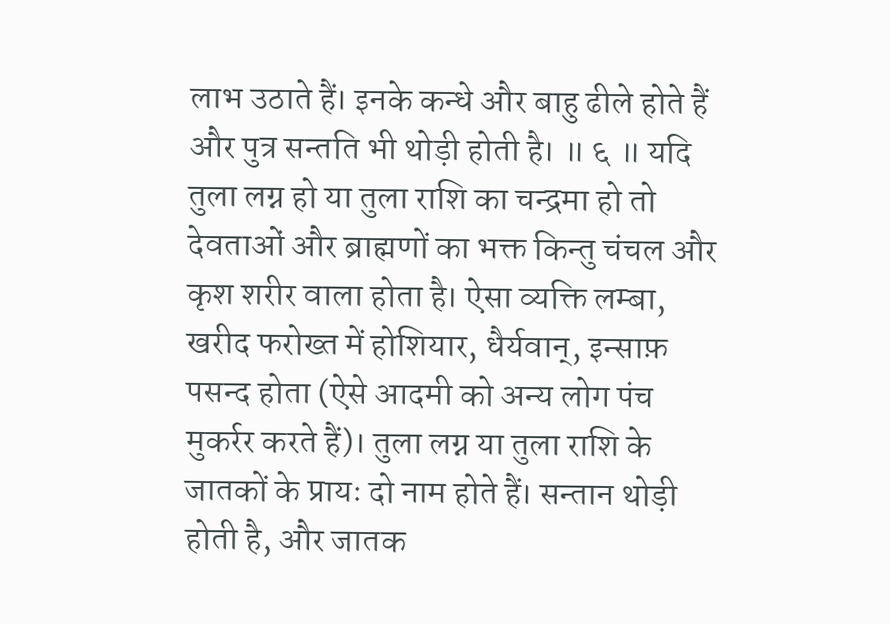लाभ उठाते हैं। इनके कन्धे और बाहु ढीले होते हैं और पुत्र सन्तति भी थोड़ी होती है। ॥ ६ ॥ यदि तुला लग्न हो या तुला राशि का चन्द्रमा हो तो देवताओं और ब्राह्मणों का भक्त किन्तु चंचल और कृश शरीर वाला होता है। ऐसा व्यक्ति लम्बा, खरीद फरोख्त में होशियार, धैर्यवान्, इन्साफ़ पसन्द होता (ऐसे आदमी को अन्य लोग पंच मुकर्रर करते हैं)। तुला लग्न या तुला राशि के जातकों के प्रायः दो नाम होते हैं। सन्तान थोड़ी होती है, और जातक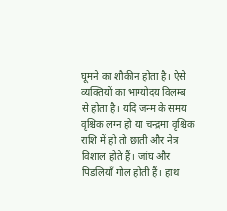घूमने का शौकीन होता है। ऐसे व्यक्तियों का भाग्योदय विलम्ब से होता है। यदि जन्म के समय वृश्चिक लग्न हो या चन्द्रमा वृश्चिक राशि में हो तो छाती और नेत्र विशाल होते हैं। जांघ और पिडलियाँ गोल होती हैं। हाथ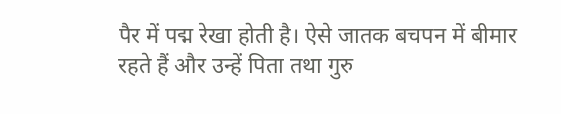पैर में पद्म रेखा होती है। ऐसे जातक बचपन में बीमार रहते हैं और उन्हें पिता तथा गुरु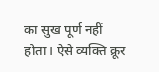का सुख पूर्ण नहीं होता। ऐसे व्यक्ति क्रूर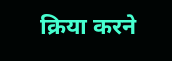क्रिया करने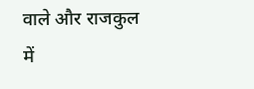वाले और राजकुल में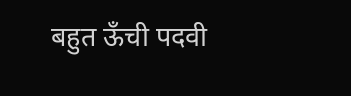बहुत ऊँची पदवी